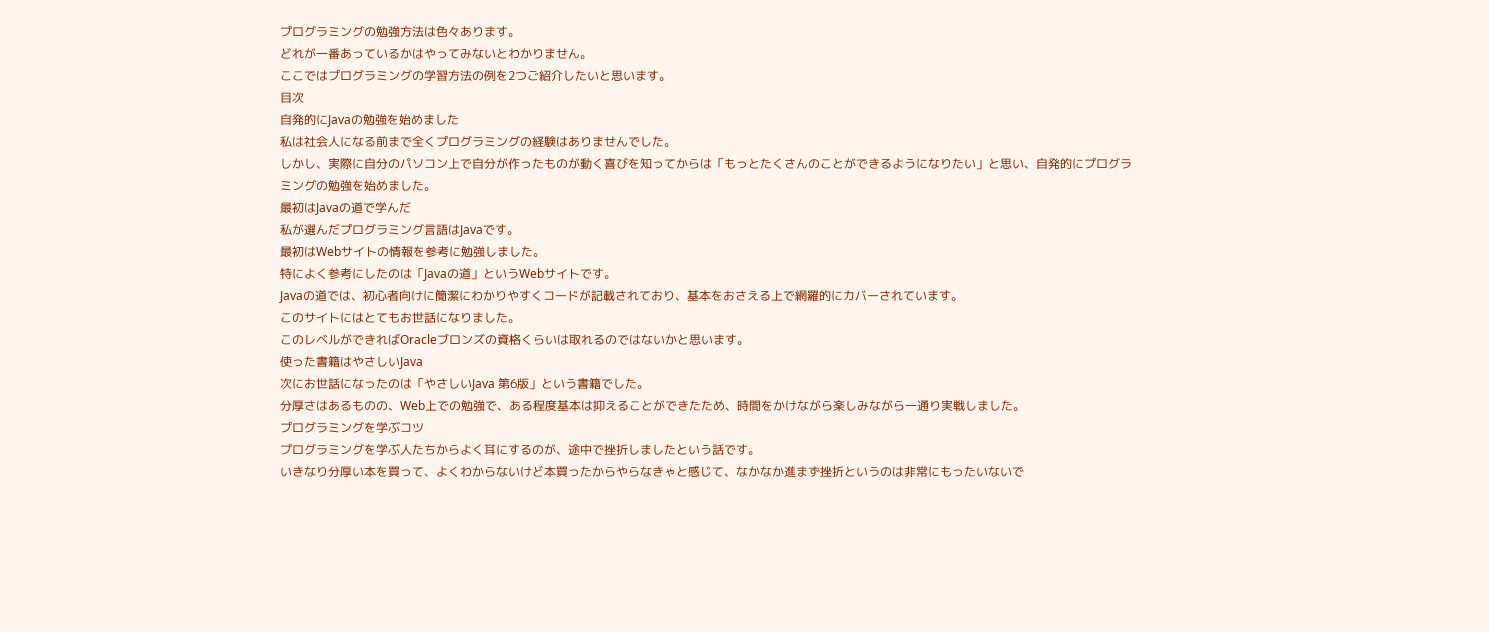プログラミングの勉強方法は色々あります。
どれが一番あっているかはやってみないとわかりません。
ここではプログラミングの学習方法の例を2つご紹介したいと思います。
目次
自発的にJavaの勉強を始めました
私は社会人になる前まで全くプログラミングの経験はありませんでした。
しかし、実際に自分のパソコン上で自分が作ったものが動く喜びを知ってからは「もっとたくさんのことができるようになりたい」と思い、自発的にプログラミングの勉強を始めました。
最初はJavaの道で学んだ
私が選んだプログラミング言語はJavaです。
最初はWebサイトの情報を参考に勉強しました。
特によく参考にしたのは「Javaの道」というWebサイトです。
Javaの道では、初心者向けに簡潔にわかりやすくコードが記載されており、基本をおさえる上で網羅的にカバーされています。
このサイトにはとてもお世話になりました。
このレベルができればOracleブロンズの資格くらいは取れるのではないかと思います。
使った書籍はやさしいJava
次にお世話になったのは「やさしいJava 第6版」という書籍でした。
分厚さはあるものの、Web上での勉強で、ある程度基本は抑えることができたため、時間をかけながら楽しみながら一通り実戦しました。
プログラミングを学ぶコツ
プログラミングを学ぶ人たちからよく耳にするのが、途中で挫折しましたという話です。
いきなり分厚い本を買って、よくわからないけど本買ったからやらなきゃと感じて、なかなか進まず挫折というのは非常にもったいないで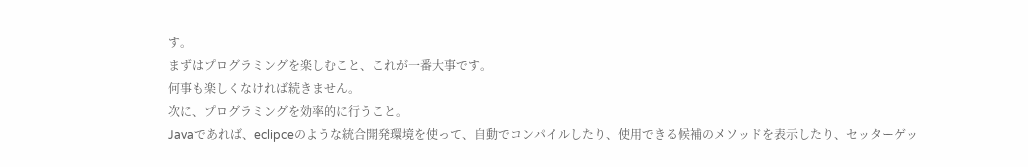す。
まずはプログラミングを楽しむこと、これが一番大事です。
何事も楽しくなければ続きません。
次に、プログラミングを効率的に行うこと。
Javaであれば、eclipceのような統合開発環境を使って、自動でコンパイルしたり、使用できる候補のメソッドを表示したり、セッターゲッ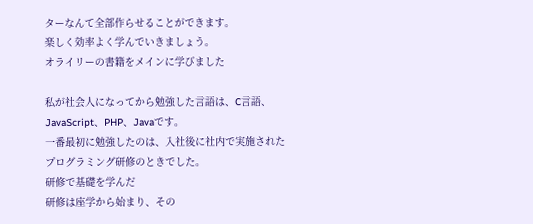ターなんて全部作らせることができます。
楽しく効率よく学んでいきましょう。
オライリーの書籍をメインに学びました

私が社会人になってから勉強した言語は、C言語、JavaScript、PHP、Javaです。
一番最初に勉強したのは、入社後に社内で実施されたプログラミング研修のときでした。
研修で基礎を学んだ
研修は座学から始まり、その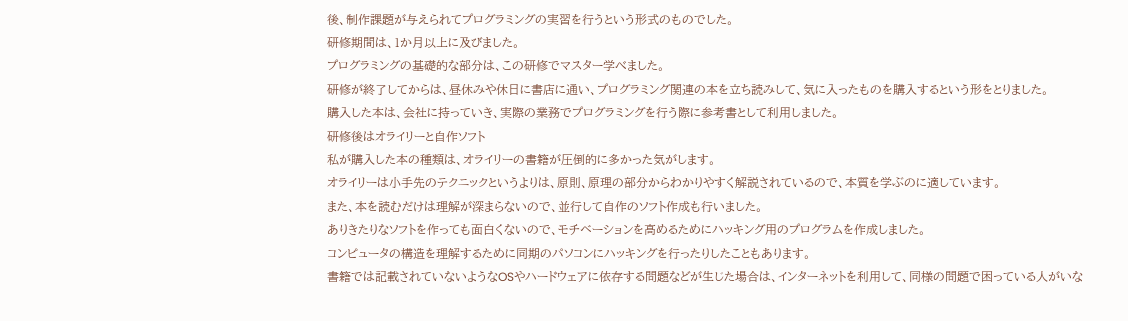後、制作課題が与えられてプログラミングの実習を行うという形式のものでした。
研修期間は、1か月以上に及びました。
プログラミングの基礎的な部分は、この研修でマスター学べました。
研修が終了してからは、昼休みや休日に書店に通い、プログラミング関連の本を立ち読みして、気に入ったものを購入するという形をとりました。
購入した本は、会社に持っていき、実際の業務でプログラミングを行う際に参考書として利用しました。
研修後はオライリーと自作ソフト
私が購入した本の種類は、オライリーの書籍が圧倒的に多かった気がします。
オライリーは小手先のテクニックというよりは、原則、原理の部分からわかりやすく解説されているので、本質を学ぶのに適しています。
また、本を読むだけは理解が深まらないので、並行して自作のソフト作成も行いました。
ありきたりなソフトを作っても面白くないので、モチベーションを高めるためにハッキング用のプログラムを作成しました。
コンピュータの構造を理解するために同期のパソコンにハッキングを行ったりしたこともあります。
書籍では記載されていないようなOSやハードウェアに依存する問題などが生じた場合は、インターネットを利用して、同様の問題で困っている人がいな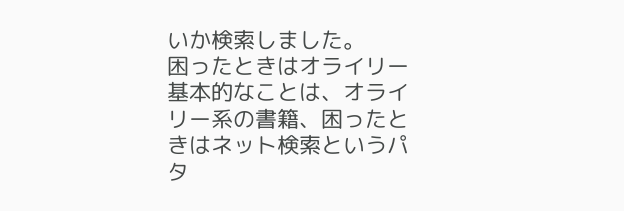いか検索しました。
困ったときはオライリー
基本的なことは、オライリー系の書籍、困ったときはネット検索というパタ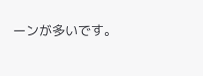ーンが多いです。